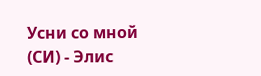Усни со мной (СИ) - Элис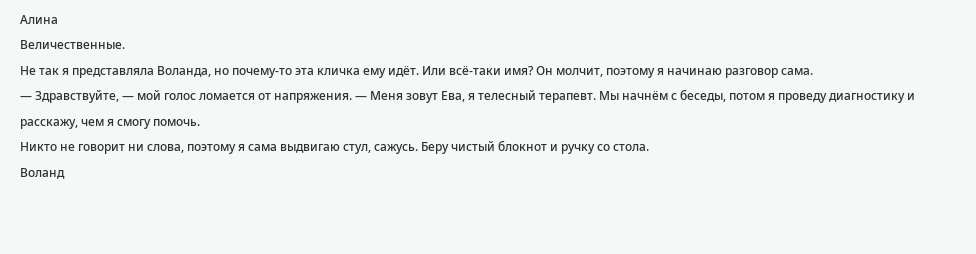Алина
Величественные.
Не так я представляла Воланда, но почему-то эта кличка ему идёт. Или всё-таки имя? Он молчит, поэтому я начинаю разговор сама.
— Здравствуйте, — мой голос ломается от напряжения. — Меня зовут Ева, я телесный терапевт. Мы начнём с беседы, потом я проведу диагностику и расскажу, чем я смогу помочь.
Никто не говорит ни слова, поэтому я сама выдвигаю стул, сажусь. Беру чистый блокнот и ручку со стола.
Воланд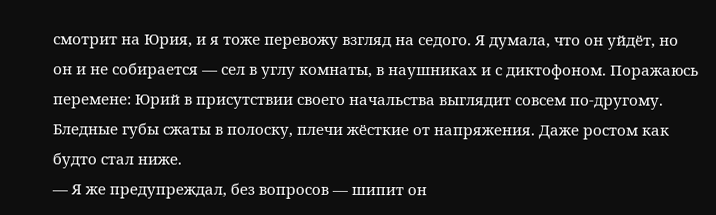смотрит на Юрия, и я тоже перевожу взгляд на седого. Я думала, что он уйдёт, но он и не собирается — сел в углу комнаты, в наушниках и с диктофоном. Поражаюсь перемене: Юрий в присутствии своего начальства выглядит совсем по-другому. Бледные губы сжаты в полоску, плечи жёсткие от напряжения. Даже ростом как будто стал ниже.
— Я же предупреждал, без вопросов — шипит он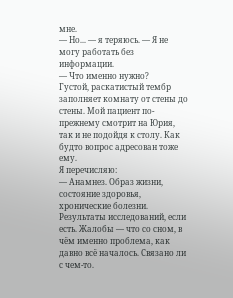мне.
— Но... — я теряюсь. — Я не могу работать без информации.
— Что именно нужно?
Густой, раскатистый тембр заполняет комнату от стены до стены. Мой пациент по-прежнему смотрит на Юрия, так и не подойдя к столу. Как будто вопрос адресован тоже ему.
Я перечисляю:
— Анамнез. Образ жизни, состояние здоровья, хронические болезни. Результаты исследований, если есть. Жалобы — что со сном, в чём именно проблема, как давно всё началось. Связано ли с чем-то.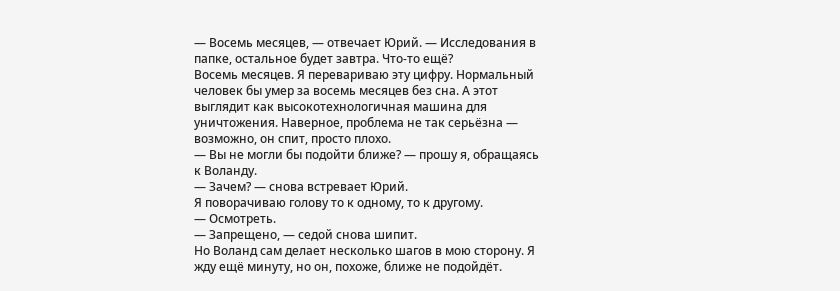— Восемь месяцев, — отвечает Юрий. — Исследования в папке, остальное будет завтра. Что-то ещё?
Восемь месяцев. Я перевариваю эту цифру. Нормальный человек бы умер за восемь месяцев без сна. А этот выглядит как высокотехнологичная машина для уничтожения. Наверное, проблема не так серьёзна — возможно, он спит, просто плохо.
— Вы не могли бы подойти ближе? — прошу я, обращаясь к Воланду.
— Зачем? — снова встревает Юрий.
Я поворачиваю голову то к одному, то к другому.
— Осмотреть.
— Запрещено, — седой снова шипит.
Но Воланд сам делает несколько шагов в мою сторону. Я жду ещё минуту, но он, похоже, ближе не подойдёт.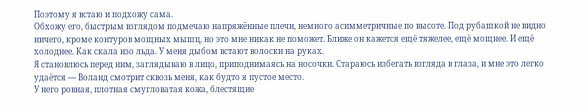Поэтому я встаю и подхожу сама.
Обхожу его, быстрым взглядом подмечаю напряжённые плечи, немного асимметричные по высоте. Под рубашкой не видно ничего, кроме контуров мощных мышц, но это мне никак не поможет. Ближе он кажется ещё тяжелее, ещё мощнее. И ещё холоднее. Как скала изо льда. У меня дыбом встают волоски на руках.
Я становлюсь перед ним, заглядываю в лицо, приподнимаясь на носочки. Стараюсь избегать взгляда в глаза, и мне это легко удаётся — Воланд смотрит сквозь меня, как будто я пустое место.
У него ровная, плотная смугловатая кожа, блестящие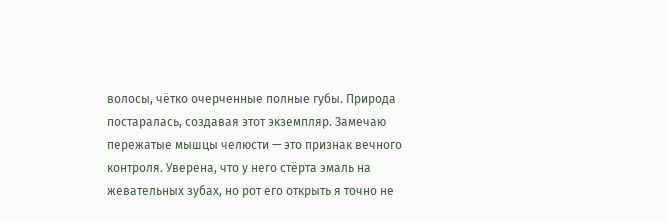волосы, чётко очерченные полные губы. Природа постаралась, создавая этот экземпляр. Замечаю пережатые мышцы челюсти — это признак вечного контроля. Уверена, что у него стёрта эмаль на жевательных зубах, но рот его открыть я точно не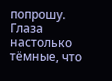попрошу. Глаза настолько тёмные, что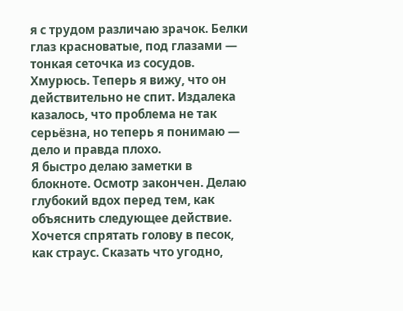я с трудом различаю зрачок. Белки глаз красноватые, под глазами — тонкая сеточка из сосудов.
Хмурюсь. Теперь я вижу, что он действительно не спит. Издалека казалось, что проблема не так серьёзна, но теперь я понимаю — дело и правда плохо.
Я быстро делаю заметки в блокноте. Осмотр закончен. Делаю глубокий вдох перед тем, как объяснить следующее действие. Хочется спрятать голову в песок, как страус. Сказать что угодно,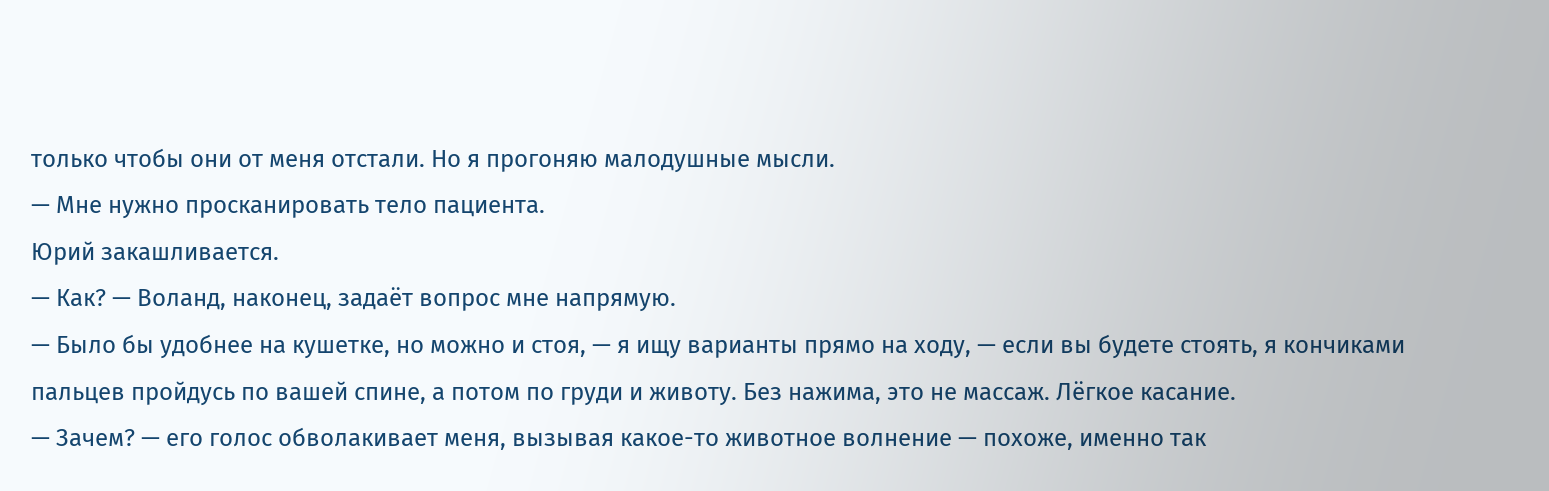только чтобы они от меня отстали. Но я прогоняю малодушные мысли.
— Мне нужно просканировать тело пациента.
Юрий закашливается.
— Как? — Воланд, наконец, задаёт вопрос мне напрямую.
— Было бы удобнее на кушетке, но можно и стоя, — я ищу варианты прямо на ходу, — если вы будете стоять, я кончиками пальцев пройдусь по вашей спине, а потом по груди и животу. Без нажима, это не массаж. Лёгкое касание.
— Зачем? — его голос обволакивает меня, вызывая какое-то животное волнение — похоже, именно так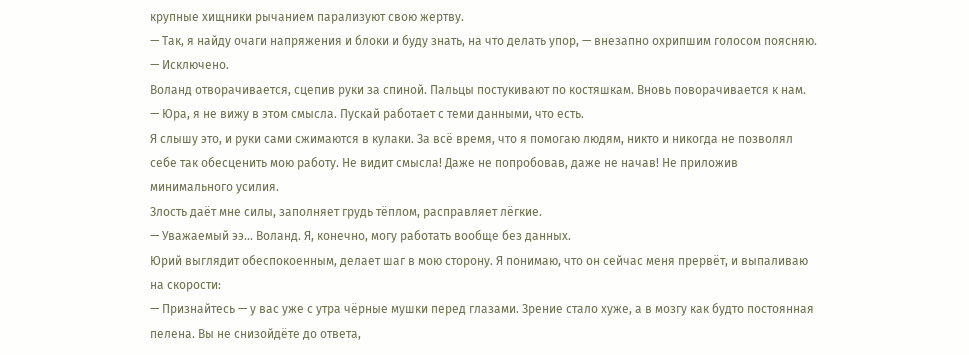крупные хищники рычанием парализуют свою жертву.
— Так, я найду очаги напряжения и блоки и буду знать, на что делать упор, — внезапно охрипшим голосом поясняю.
— Исключено.
Воланд отворачивается, сцепив руки за спиной. Пальцы постукивают по костяшкам. Вновь поворачивается к нам.
— Юра, я не вижу в этом смысла. Пускай работает с теми данными, что есть.
Я слышу это, и руки сами сжимаются в кулаки. За всё время, что я помогаю людям, никто и никогда не позволял себе так обесценить мою работу. Не видит смысла! Даже не попробовав, даже не начав! Не приложив минимального усилия.
Злость даёт мне силы, заполняет грудь тёплом, расправляет лёгкие.
— Уважаемый ээ... Воланд. Я, конечно, могу работать вообще без данных.
Юрий выглядит обеспокоенным, делает шаг в мою сторону. Я понимаю, что он сейчас меня прервёт, и выпаливаю на скорости:
— Признайтесь — у вас уже с утра чёрные мушки перед глазами. Зрение стало хуже, а в мозгу как будто постоянная пелена. Вы не снизойдёте до ответа,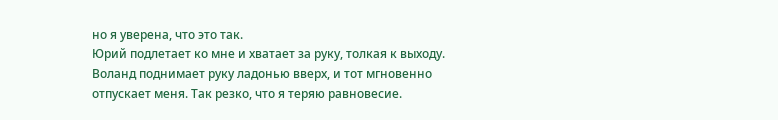но я уверена, что это так.
Юрий подлетает ко мне и хватает за руку, толкая к выходу.
Воланд поднимает руку ладонью вверх, и тот мгновенно отпускает меня. Так резко, что я теряю равновесие.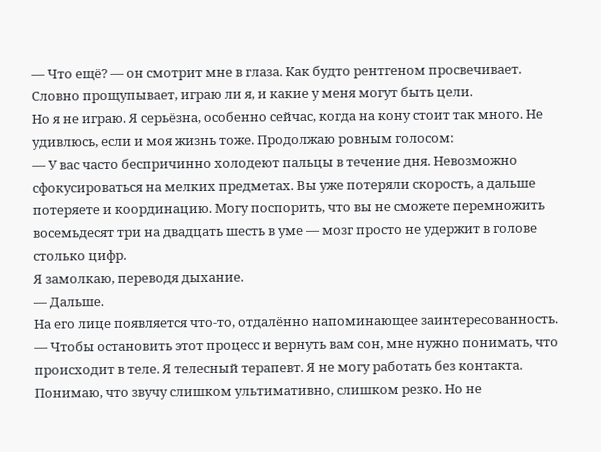— Что ещё? — он смотрит мне в глаза. Как будто рентгеном просвечивает. Словно прощупывает, играю ли я, и какие у меня могут быть цели.
Но я не играю. Я серьёзна, особенно сейчас, когда на кону стоит так много. Не удивлюсь, если и моя жизнь тоже. Продолжаю ровным голосом:
— У вас часто беспричинно холодеют пальцы в течение дня. Невозможно сфокусироваться на мелких предметах. Вы уже потеряли скорость, а дальше потеряете и координацию. Могу поспорить, что вы не сможете перемножить восемьдесят три на двадцать шесть в уме — мозг просто не удержит в голове столько цифр.
Я замолкаю, переводя дыхание.
— Дальше.
На его лице появляется что-то, отдалённо напоминающее заинтересованность.
— Чтобы остановить этот процесс и вернуть вам сон, мне нужно понимать, что происходит в теле. Я телесный терапевт. Я не могу работать без контакта.
Понимаю, что звучу слишком ультимативно, слишком резко. Но не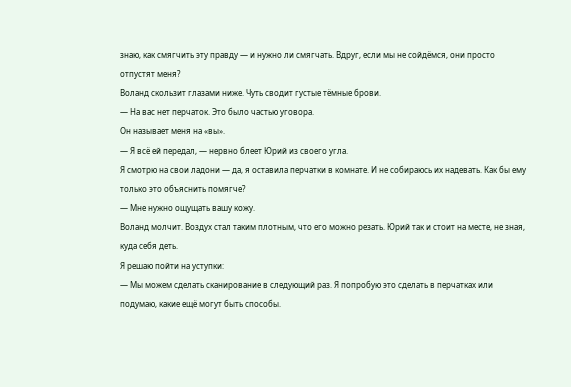знаю, как смягчить эту правду — и нужно ли смягчать. Вдруг, если мы не сойдёмся, они просто отпустят меня?
Воланд скользит глазами ниже. Чуть сводит густые тёмные брови.
— На вас нет перчаток. Это было частью уговора.
Он называет меня на «вы».
— Я всё ей передал, — нервно блеет Юрий из своего угла.
Я смотрю на свои ладони — да, я оставила перчатки в комнате. И не собираюсь их надевать. Как бы ему только это объяснить помягче?
— Мне нужно ощущать вашу кожу.
Воланд молчит. Воздух стал таким плотным, что его можно резать. Юрий так и стоит на месте, не зная, куда себя деть.
Я решаю пойти на уступки:
— Мы можем сделать сканирование в следующий раз. Я попробую это сделать в перчатках или подумаю, какие ещё могут быть способы.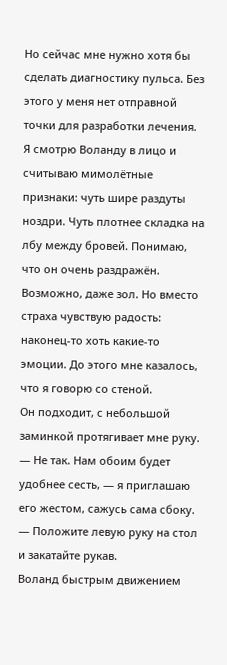Но сейчас мне нужно хотя бы сделать диагностику пульса. Без этого у меня нет отправной точки для разработки лечения.
Я смотрю Воланду в лицо и считываю мимолётные признаки: чуть шире раздуты ноздри. Чуть плотнее складка на лбу между бровей. Понимаю, что он очень раздражён. Возможно, даже зол. Но вместо страха чувствую радость: наконец-то хоть какие-то эмоции. До этого мне казалось, что я говорю со стеной.
Он подходит, с небольшой заминкой протягивает мне руку.
— Не так. Нам обоим будет удобнее сесть, — я приглашаю его жестом, сажусь сама сбоку. — Положите левую руку на стол и закатайте рукав.
Воланд быстрым движением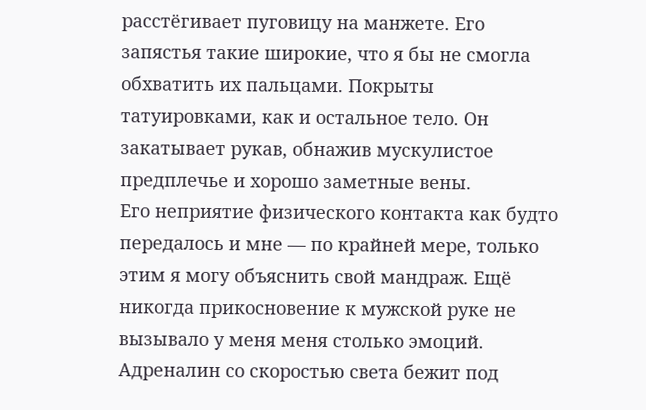расстёгивает пуговицу на манжете. Его запястья такие широкие, что я бы не смогла обхватить их пальцами. Покрыты татуировками, как и остальное тело. Он закатывает рукав, обнажив мускулистое предплечье и хорошо заметные вены.
Его неприятие физического контакта как будто передалось и мне — по крайней мере, только этим я могу объяснить свой мандраж. Ещё никогда прикосновение к мужской руке не вызывало у меня меня столько эмоций. Адреналин со скоростью света бежит под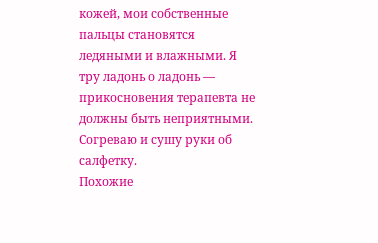кожей, мои собственные пальцы становятся ледяными и влажными. Я тру ладонь о ладонь — прикосновения терапевта не должны быть неприятными. Согреваю и сушу руки об салфетку.
Похожие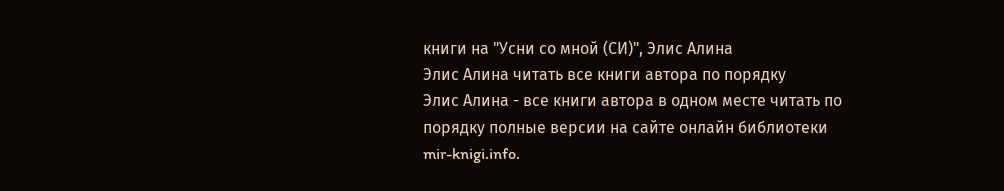книги на "Усни со мной (СИ)", Элис Алина
Элис Алина читать все книги автора по порядку
Элис Алина - все книги автора в одном месте читать по порядку полные версии на сайте онлайн библиотеки mir-knigi.info.